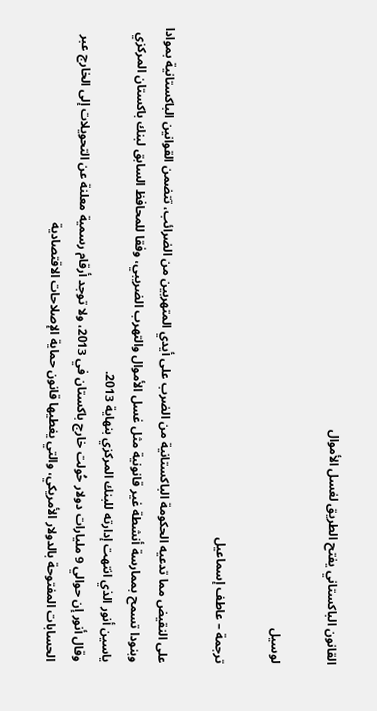القانون الباكستاني يفتح الطريق لغسل الأموال

لوسيل

ترجمة – عاطف إسماعيل

على النقيض مما تدعيه الحكومة الباكستانية من الضرب على أيدي المتهربين من الضرائب، تتضمن القوانين الباكستانية بموادا وبنودا تسمح بممارسة أنشطة غير قانونية مثل غسل الأموال والتهرب الضريبي، وفقا للمحافظ السابق لبنك باكستان المركزي ياسين أنور الذي انتهت إدارته للبنك المركزي بنهاية 2013.
وقال أنور إن حوالي 9 مليارات دولار حُولت خارج باكستان في 2013، ولا توجد أرقام رسمية معلنة عن التحويلات إلى الخارج عبر الحسابات المفتوحة بالدولار الأمريكي، والتي يغطيها قانون حماية الإصلاحات الاقتصادية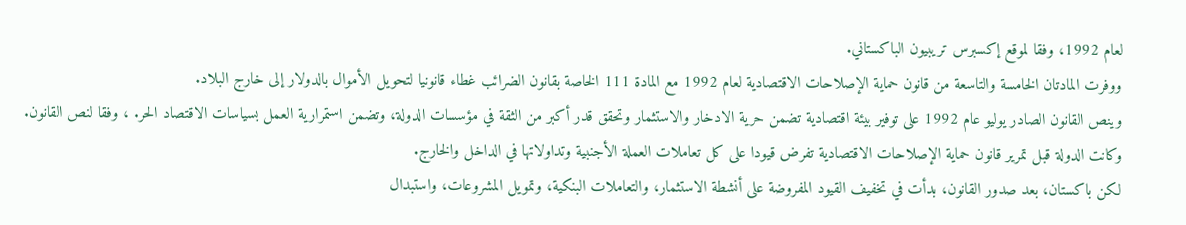لعام 1992، وفقا لموقع إكسبرس تريبيون الباكستاني.
ووفرت المادتان الخامسة والتاسعة من قانون حماية الإصلاحات الاقتصادية لعام 1992 مع المادة 111 الخاصة بقانون الضرائب غطاء قانونيا لتحويل الأموال بالدولار إلى خارج البلاد.
وينص القانون الصادر يوليو عام 1992 على توفير بيئة اقتصادية تضمن حرية الادخار والاستثمار وتحقق قدر أكبر من الثقة في مؤسسات الدولة، وتضمن استمرارية العمل بسياسات الاقتصاد الحر. ، وفقا لنص القانون.
وكانت الدولة قبل تمرير قانون حماية الإصلاحات الاقتصادية تفرض قيودا على كل تعاملات العملة الأجنبية وتداولاتها في الداخل والخارج.
لكن باكستان، بعد صدور القانون، بدأت في تخفيف القيود المفروضة على أنشطة الاستثمار، والتعاملات البنكية، وتمويل المشروعات، واستبدال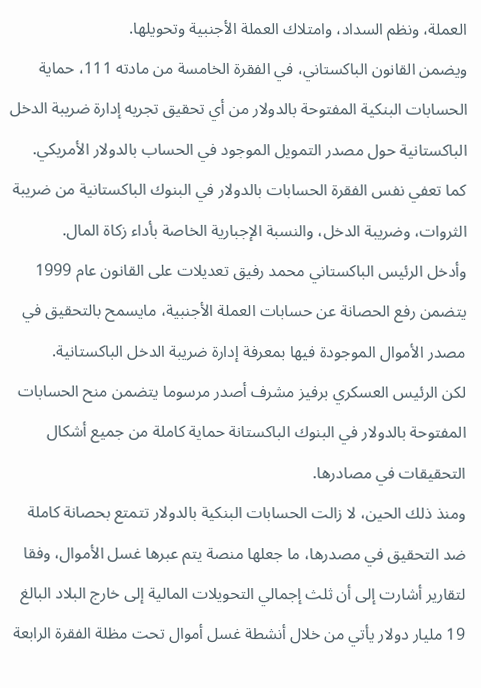العملة، ونظم السداد، وامتلاك العملة الأجنبية وتحويلها.
ويضمن القانون الباكستاني، في الفقرة الخامسة من مادته 111، حماية الحسابات البنكية المفتوحة بالدولار من أي تحقيق تجريه إدارة ضريبة الدخل الباكستانية حول مصدر التمويل الموجود في الحساب بالدولار الأمريكي.
كما تعفي نفس الفقرة الحسابات بالدولار في البنوك الباكستانية من ضريبة الثروات، وضريبة الدخل، والنسبة الإجبارية الخاصة بأداء زكاة المال.
وأدخل الرئيس الباكستاني محمد رفيق تعديلات على القانون عام 1999 يتضمن رفع الحصانة عن حسابات العملة الأجنبية، مايسمح بالتحقيق في مصدر الأموال الموجودة فيها بمعرفة إدارة ضريبة الدخل الباكستانية.
لكن الرئيس العسكري برفيز مشرف أصدر مرسوما يتضمن منح الحسابات المفتوحة بالدولار في البنوك الباكستانة حماية كاملة من جميع أشكال التحقيقات في مصادرها.
ومنذ ذلك الحين، لا زالت الحسابات البنكية بالدولار تتمتع بحصانة كاملة ضد التحقيق في مصدرها، ما جعلها منصة يتم عبرها غسل الأموال، وفقا لتقارير أشارت إلى أن ثلث إجمالي التحويلات المالية إلى خارج البلاد البالغ 19 مليار دولار يأتي من خلال أنشطة غسل أموال تحت مظلة الفقرة الرابعة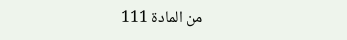من المادة 111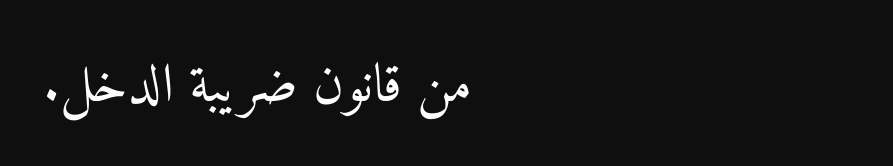من قانون ضريبة الدخل.